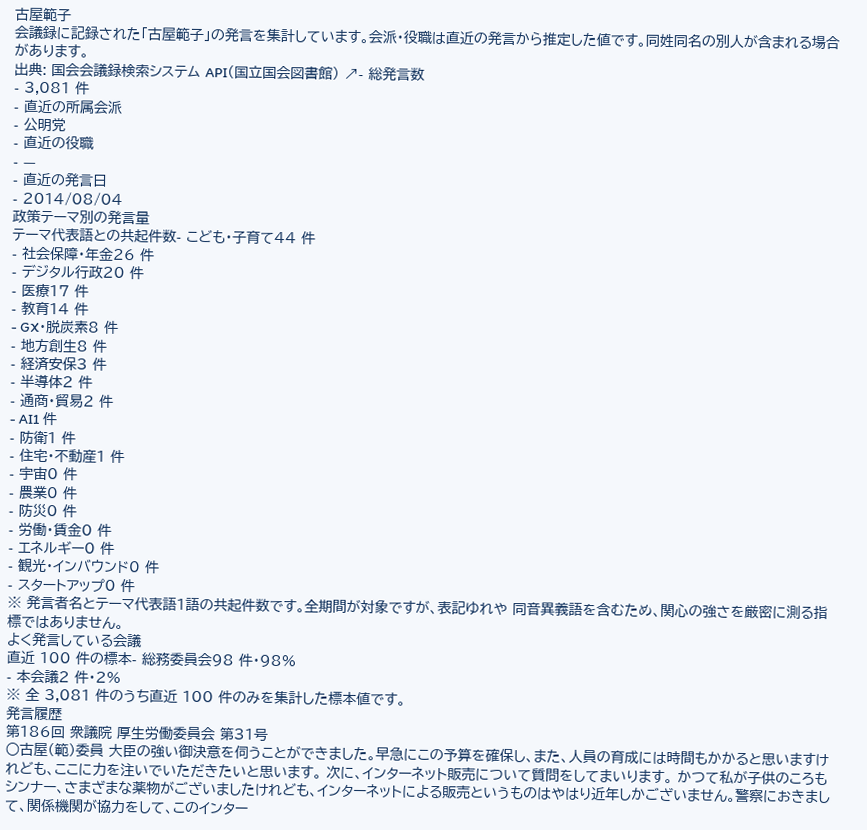古屋範子
会議録に記録された「古屋範子」の発言を集計しています。会派・役職は直近の発言から推定した値です。同姓同名の別人が含まれる場合があります。
出典: 国会会議録検索システム API(国立国会図書館) ↗- 総発言数
- 3,081 件
- 直近の所属会派
- 公明党
- 直近の役職
- —
- 直近の発言日
- 2014/08/04
政策テーマ別の発言量
テーマ代表語との共起件数- こども・子育て44 件
- 社会保障・年金26 件
- デジタル行政20 件
- 医療17 件
- 教育14 件
- GX・脱炭素8 件
- 地方創生8 件
- 経済安保3 件
- 半導体2 件
- 通商・貿易2 件
- AI1 件
- 防衛1 件
- 住宅・不動産1 件
- 宇宙0 件
- 農業0 件
- 防災0 件
- 労働・賃金0 件
- エネルギー0 件
- 観光・インバウンド0 件
- スタートアップ0 件
※ 発言者名とテーマ代表語1語の共起件数です。全期間が対象ですが、表記ゆれや 同音異義語を含むため、関心の強さを厳密に測る指標ではありません。
よく発言している会議
直近 100 件の標本- 総務委員会98 件・98%
- 本会議2 件・2%
※ 全 3,081 件のうち直近 100 件のみを集計した標本値です。
発言履歴
第186回 衆議院 厚生労働委員会 第31号
○古屋(範)委員 大臣の強い御決意を伺うことができました。早急にこの予算を確保し、また、人員の育成には時間もかかると思いますけれども、ここに力を注いでいただきたいと思います。 次に、インターネット販売について質問をしてまいります。 かつて私が子供のころもシンナー、さまざまな薬物がございましたけれども、インターネットによる販売というものはやはり近年しかございません。警察におきまして、関係機関が協力をして、このインター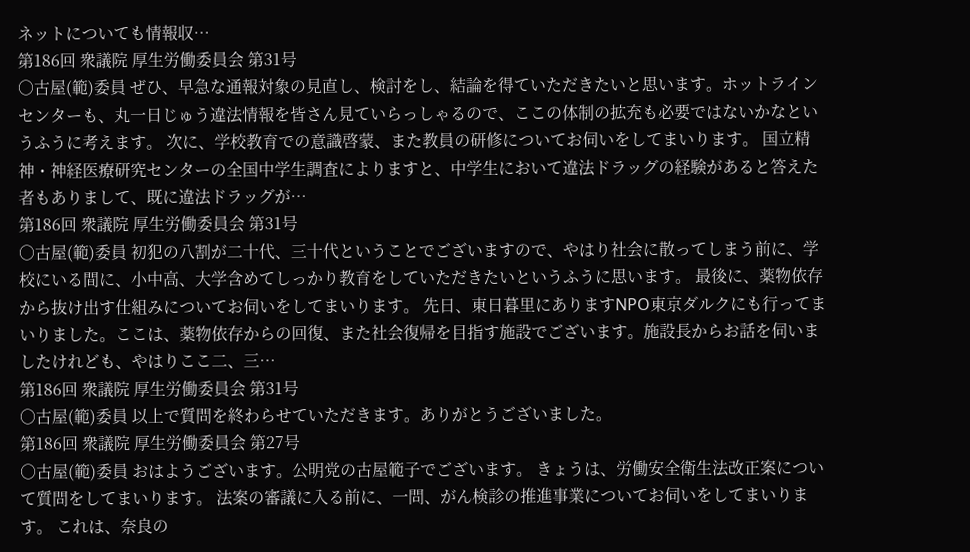ネットについても情報収…
第186回 衆議院 厚生労働委員会 第31号
○古屋(範)委員 ぜひ、早急な通報対象の見直し、検討をし、結論を得ていただきたいと思います。ホットラインセンターも、丸一日じゅう違法情報を皆さん見ていらっしゃるので、ここの体制の拡充も必要ではないかなというふうに考えます。 次に、学校教育での意識啓蒙、また教員の研修についてお伺いをしてまいります。 国立精神・神経医療研究センターの全国中学生調査によりますと、中学生において違法ドラッグの経験があると答えた者もありまして、既に違法ドラッグが…
第186回 衆議院 厚生労働委員会 第31号
○古屋(範)委員 初犯の八割が二十代、三十代ということでございますので、やはり社会に散ってしまう前に、学校にいる間に、小中高、大学含めてしっかり教育をしていただきたいというふうに思います。 最後に、薬物依存から抜け出す仕組みについてお伺いをしてまいります。 先日、東日暮里にありますNPO東京ダルクにも行ってまいりました。ここは、薬物依存からの回復、また社会復帰を目指す施設でございます。施設長からお話を伺いましたけれども、やはりここ二、三…
第186回 衆議院 厚生労働委員会 第31号
○古屋(範)委員 以上で質問を終わらせていただきます。ありがとうございました。
第186回 衆議院 厚生労働委員会 第27号
○古屋(範)委員 おはようございます。公明党の古屋範子でございます。 きょうは、労働安全衛生法改正案について質問をしてまいります。 法案の審議に入る前に、一問、がん検診の推進事業についてお伺いをしてまいります。 これは、奈良の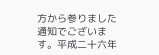方から参りました通知でございます。平成二十六年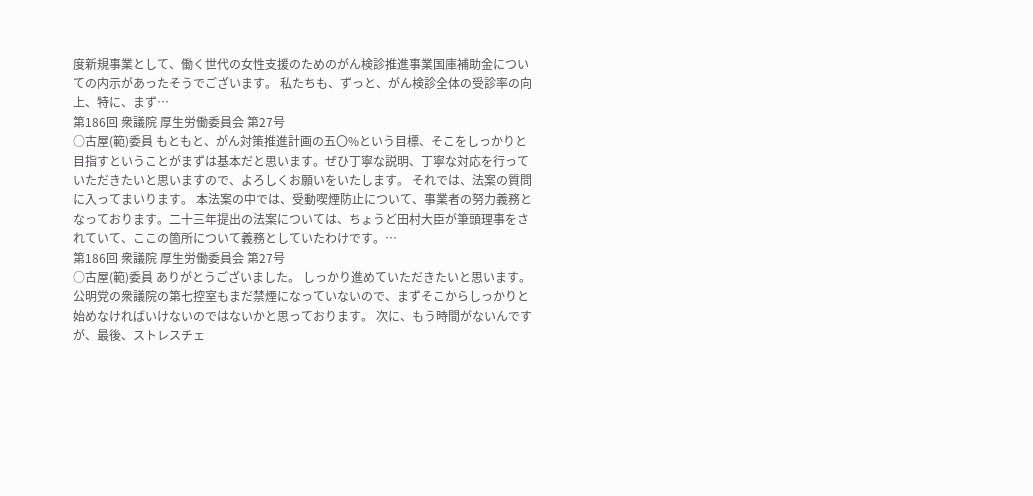度新規事業として、働く世代の女性支援のためのがん検診推進事業国庫補助金についての内示があったそうでございます。 私たちも、ずっと、がん検診全体の受診率の向上、特に、まず…
第186回 衆議院 厚生労働委員会 第27号
○古屋(範)委員 もともと、がん対策推進計画の五〇%という目標、そこをしっかりと目指すということがまずは基本だと思います。ぜひ丁寧な説明、丁寧な対応を行っていただきたいと思いますので、よろしくお願いをいたします。 それでは、法案の質問に入ってまいります。 本法案の中では、受動喫煙防止について、事業者の努力義務となっております。二十三年提出の法案については、ちょうど田村大臣が筆頭理事をされていて、ここの箇所について義務としていたわけです。…
第186回 衆議院 厚生労働委員会 第27号
○古屋(範)委員 ありがとうございました。 しっかり進めていただきたいと思います。公明党の衆議院の第七控室もまだ禁煙になっていないので、まずそこからしっかりと始めなければいけないのではないかと思っております。 次に、もう時間がないんですが、最後、ストレスチェ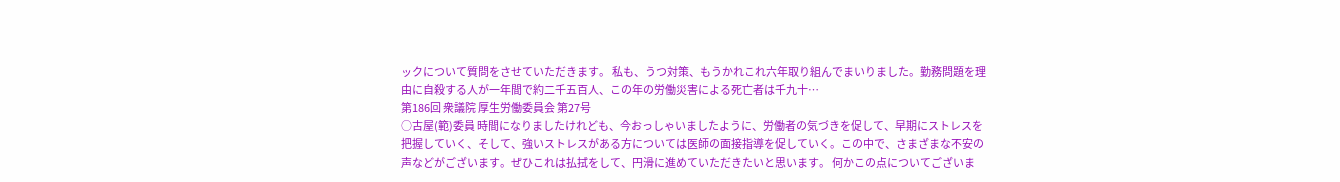ックについて質問をさせていただきます。 私も、うつ対策、もうかれこれ六年取り組んでまいりました。勤務問題を理由に自殺する人が一年間で約二千五百人、この年の労働災害による死亡者は千九十…
第186回 衆議院 厚生労働委員会 第27号
○古屋(範)委員 時間になりましたけれども、今おっしゃいましたように、労働者の気づきを促して、早期にストレスを把握していく、そして、強いストレスがある方については医師の面接指導を促していく。この中で、さまざまな不安の声などがございます。ぜひこれは払拭をして、円滑に進めていただきたいと思います。 何かこの点についてございま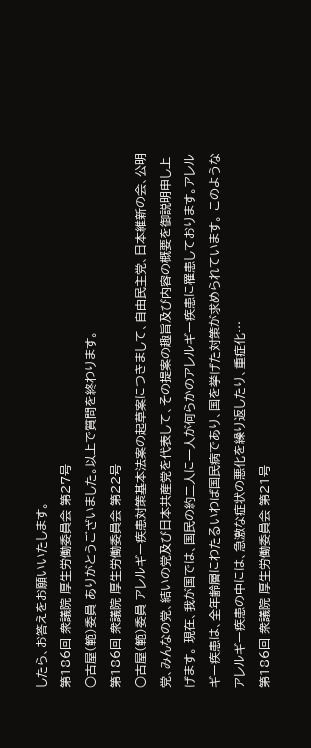したら、お答えをお願いいたします。
第186回 衆議院 厚生労働委員会 第27号
○古屋(範)委員 ありがとうございました。以上で質問を終わります。
第186回 衆議院 厚生労働委員会 第22号
○古屋(範)委員 アレルギー疾患対策基本法案の起草案につきまして、自由民主党、日本維新の会、公明党、みんなの党、結いの党及び日本共産党を代表して、その提案の趣旨及び内容の概要を御説明申し上げます。 現在、我が国では、国民の約二人に一人が何らかのアレルギー疾患に罹患しております。アレルギー疾患は、全年齢層にわたるいわば国民病であり、国を挙げた対策が求められています。 このようなアレルギー疾患の中には、急激な症状の悪化を繰り返したり、重症化…
第186回 衆議院 厚生労働委員会 第21号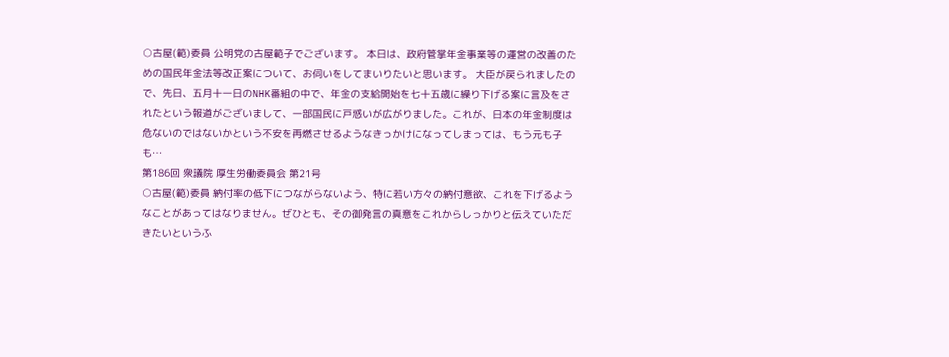○古屋(範)委員 公明党の古屋範子でございます。 本日は、政府管掌年金事業等の運営の改善のための国民年金法等改正案について、お伺いをしてまいりたいと思います。 大臣が戻られましたので、先日、五月十一日のNHK番組の中で、年金の支給開始を七十五歳に繰り下げる案に言及をされたという報道がございまして、一部国民に戸惑いが広がりました。これが、日本の年金制度は危ないのではないかという不安を再燃させるようなきっかけになってしまっては、もう元も子も…
第186回 衆議院 厚生労働委員会 第21号
○古屋(範)委員 納付率の低下につながらないよう、特に若い方々の納付意欲、これを下げるようなことがあってはなりません。ぜひとも、その御発言の真意をこれからしっかりと伝えていただきたいというふ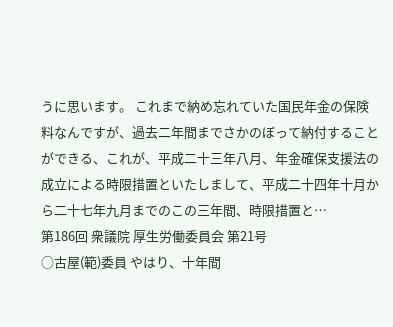うに思います。 これまで納め忘れていた国民年金の保険料なんですが、過去二年間までさかのぼって納付することができる、これが、平成二十三年八月、年金確保支援法の成立による時限措置といたしまして、平成二十四年十月から二十七年九月までのこの三年間、時限措置と…
第186回 衆議院 厚生労働委員会 第21号
○古屋(範)委員 やはり、十年間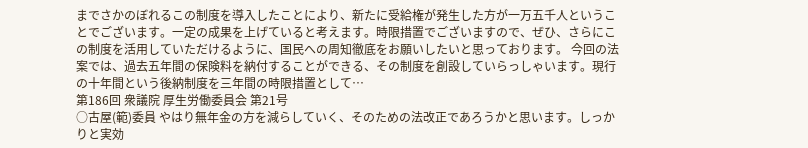までさかのぼれるこの制度を導入したことにより、新たに受給権が発生した方が一万五千人ということでございます。一定の成果を上げていると考えます。時限措置でございますので、ぜひ、さらにこの制度を活用していただけるように、国民への周知徹底をお願いしたいと思っております。 今回の法案では、過去五年間の保険料を納付することができる、その制度を創設していらっしゃいます。現行の十年間という後納制度を三年間の時限措置として…
第186回 衆議院 厚生労働委員会 第21号
○古屋(範)委員 やはり無年金の方を減らしていく、そのための法改正であろうかと思います。しっかりと実効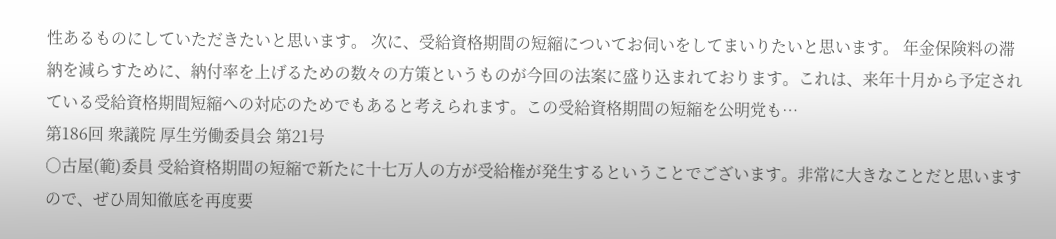性あるものにしていただきたいと思います。 次に、受給資格期間の短縮についてお伺いをしてまいりたいと思います。 年金保険料の滞納を減らすために、納付率を上げるための数々の方策というものが今回の法案に盛り込まれております。これは、来年十月から予定されている受給資格期間短縮への対応のためでもあると考えられます。この受給資格期間の短縮を公明党も…
第186回 衆議院 厚生労働委員会 第21号
○古屋(範)委員 受給資格期間の短縮で新たに十七万人の方が受給権が発生するということでございます。非常に大きなことだと思いますので、ぜひ周知徹底を再度要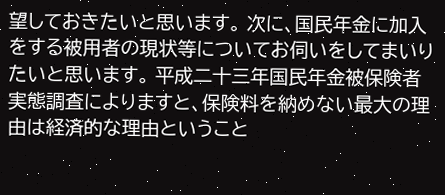望しておきたいと思います。 次に、国民年金に加入をする被用者の現状等についてお伺いをしてまいりたいと思います。 平成二十三年国民年金被保険者実態調査によりますと、保険料を納めない最大の理由は経済的な理由ということ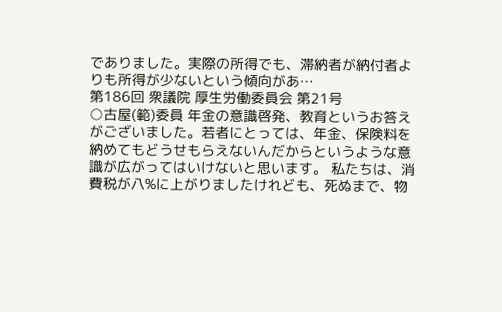でありました。実際の所得でも、滞納者が納付者よりも所得が少ないという傾向があ…
第186回 衆議院 厚生労働委員会 第21号
○古屋(範)委員 年金の意識啓発、教育というお答えがございました。若者にとっては、年金、保険料を納めてもどうせもらえないんだからというような意識が広がってはいけないと思います。 私たちは、消費税が八%に上がりましたけれども、死ぬまで、物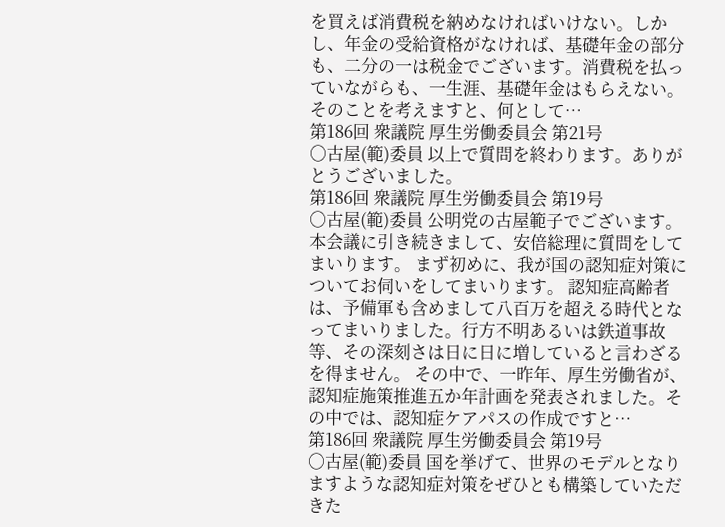を買えば消費税を納めなければいけない。しかし、年金の受給資格がなければ、基礎年金の部分も、二分の一は税金でございます。消費税を払っていながらも、一生涯、基礎年金はもらえない。そのことを考えますと、何として…
第186回 衆議院 厚生労働委員会 第21号
○古屋(範)委員 以上で質問を終わります。ありがとうございました。
第186回 衆議院 厚生労働委員会 第19号
○古屋(範)委員 公明党の古屋範子でございます。 本会議に引き続きまして、安倍総理に質問をしてまいります。 まず初めに、我が国の認知症対策についてお伺いをしてまいります。 認知症高齢者は、予備軍も含めまして八百万を超える時代となってまいりました。行方不明あるいは鉄道事故等、その深刻さは日に日に増していると言わざるを得ません。 その中で、一昨年、厚生労働省が、認知症施策推進五か年計画を発表されました。その中では、認知症ケアパスの作成ですと…
第186回 衆議院 厚生労働委員会 第19号
○古屋(範)委員 国を挙げて、世界のモデルとなりますような認知症対策をぜひとも構築していただきた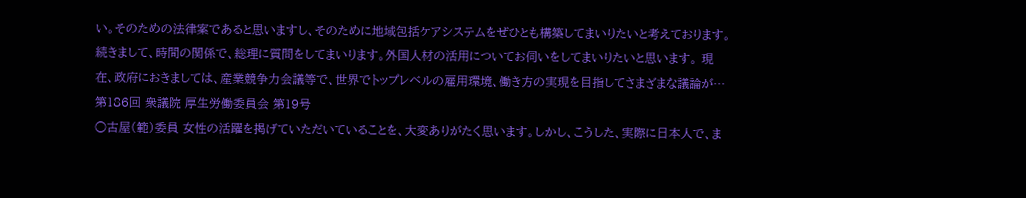い。そのための法律案であると思いますし、そのために地域包括ケアシステムをぜひとも構築してまいりたいと考えております。 続きまして、時間の関係で、総理に質問をしてまいります。外国人材の活用についてお伺いをしてまいりたいと思います。 現在、政府におきましては、産業競争力会議等で、世界でトップレベルの雇用環境、働き方の実現を目指してさまざまな議論が…
第186回 衆議院 厚生労働委員会 第19号
○古屋(範)委員 女性の活躍を掲げていただいていることを、大変ありがたく思います。しかし、こうした、実際に日本人で、ま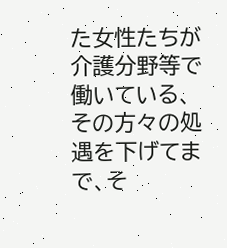た女性たちが介護分野等で働いている、その方々の処遇を下げてまで、そ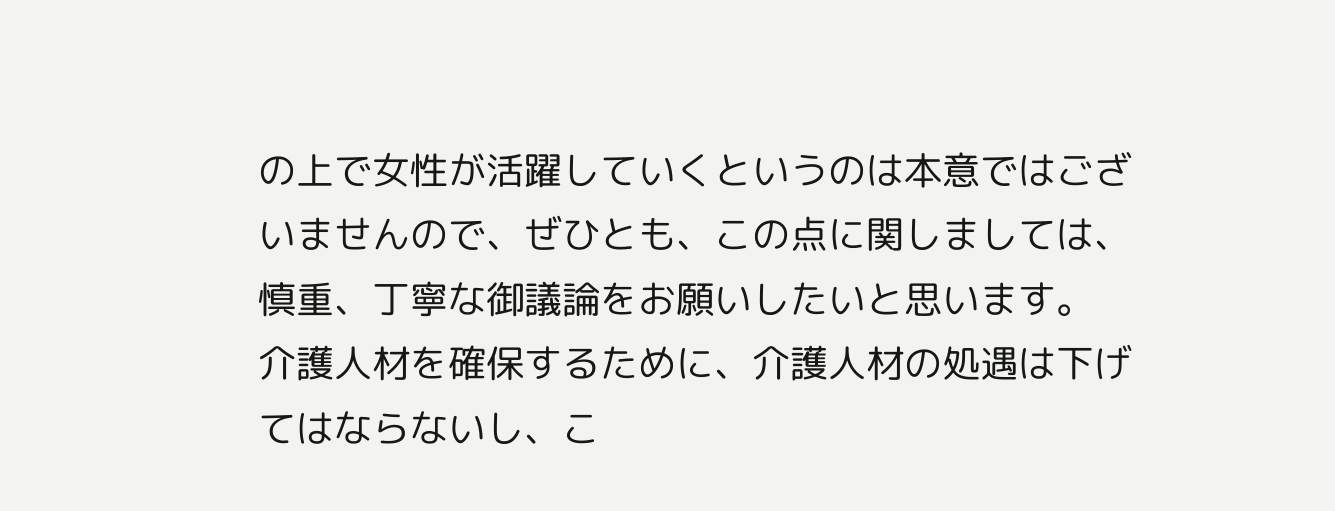の上で女性が活躍していくというのは本意ではございませんので、ぜひとも、この点に関しましては、慎重、丁寧な御議論をお願いしたいと思います。 介護人材を確保するために、介護人材の処遇は下げてはならないし、こ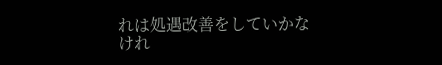れは処遇改善をしていかなけれ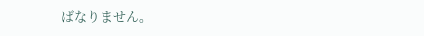ばなりません。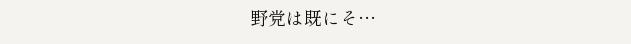野党は既にそ…